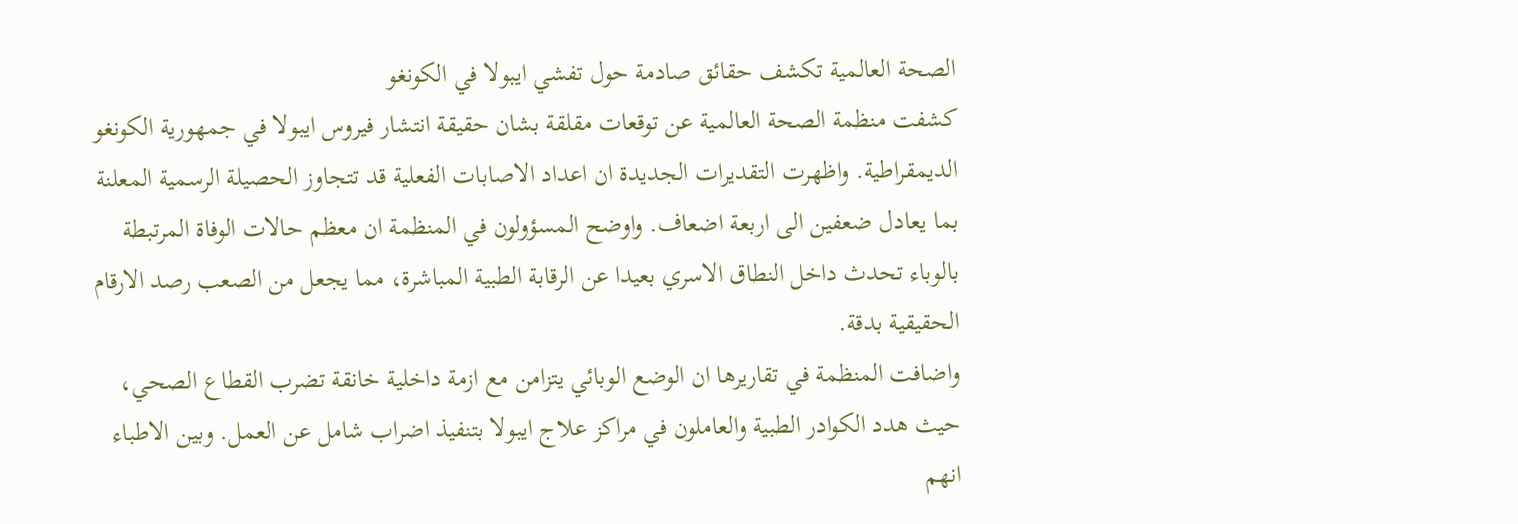الصحة العالمية تكشف حقائق صادمة حول تفشي ايبولا في الكونغو
كشفت منظمة الصحة العالمية عن توقعات مقلقة بشان حقيقة انتشار فيروس ايبولا في جمهورية الكونغو الديمقراطية. واظهرت التقديرات الجديدة ان اعداد الاصابات الفعلية قد تتجاوز الحصيلة الرسمية المعلنة بما يعادل ضعفين الى اربعة اضعاف. واوضح المسؤولون في المنظمة ان معظم حالات الوفاة المرتبطة بالوباء تحدث داخل النطاق الاسري بعيدا عن الرقابة الطبية المباشرة، مما يجعل من الصعب رصد الارقام الحقيقية بدقة.
واضافت المنظمة في تقاريرها ان الوضع الوبائي يتزامن مع ازمة داخلية خانقة تضرب القطاع الصحي، حيث هدد الكوادر الطبية والعاملون في مراكز علاج ايبولا بتنفيذ اضراب شامل عن العمل. وبين الاطباء انهم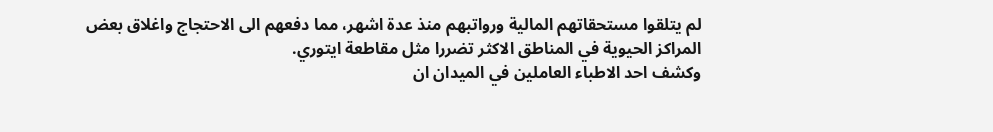لم يتلقوا مستحقاتهم المالية ورواتبهم منذ عدة اشهر، مما دفعهم الى الاحتجاج واغلاق بعض المراكز الحيوية في المناطق الاكثر تضررا مثل مقاطعة ايتوري.
وكشف احد الاطباء العاملين في الميدان ان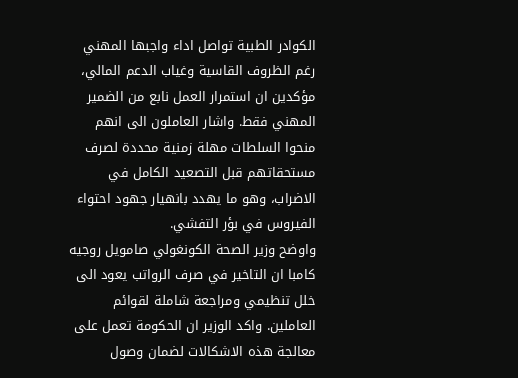الكوادر الطبية تواصل اداء واجبها المهني رغم الظروف القاسية وغياب الدعم المالي، مؤكدين ان استمرار العمل نابع من الضمير المهني فقط. واشار العاملون الى انهم منحوا السلطات مهلة زمنية محددة لصرف مستحقاتهم قبل التصعيد الكامل في الاضراب، وهو ما يهدد بانهيار جهود احتواء الفيروس في بؤر التفشي.
واوضح وزير الصحة الكونغولي صامويل روجيه كامبا ان التاخير في صرف الرواتب يعود الى خلل تنظيمي ومراجعة شاملة لقوائم العاملين. واكد الوزير ان الحكومة تعمل على معالجة هذه الاشكالات لضمان وصول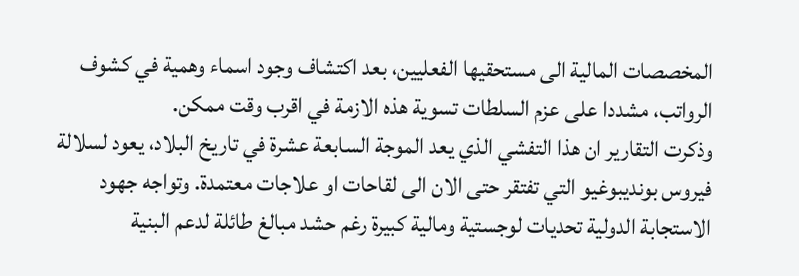المخصصات المالية الى مستحقيها الفعليين، بعد اكتشاف وجود اسماء وهمية في كشوف الرواتب، مشددا على عزم السلطات تسوية هذه الازمة في اقرب وقت ممكن.
وذكرت التقارير ان هذا التفشي الذي يعد الموجة السابعة عشرة في تاريخ البلاد، يعود لسلالة فيروس بونديبوغيو التي تفتقر حتى الان الى لقاحات او علاجات معتمدة. وتواجه جهود الاستجابة الدولية تحديات لوجستية ومالية كبيرة رغم حشد مبالغ طائلة لدعم البنية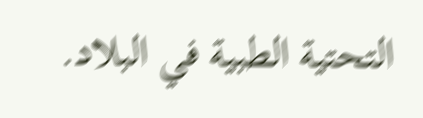التحتية الطبية في البلاد.